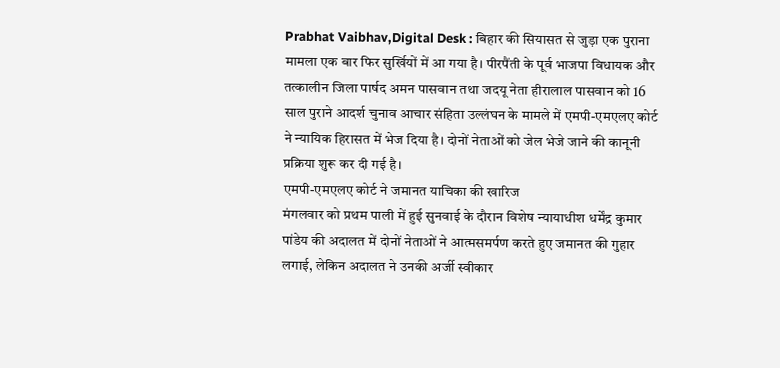Prabhat Vaibhav,Digital Desk : बिहार की सियासत से जुड़ा एक पुराना मामला एक बार फिर सुर्खियों में आ गया है। पीरपैंती के पूर्व भाजपा विधायक और तत्कालीन जिला पार्षद अमन पासवान तथा जदयू नेता हीरालाल पासवान को 16 साल पुराने आदर्श चुनाव आचार संहिता उल्लंघन के मामले में एमपी-एमएलए कोर्ट ने न्यायिक हिरासत में भेज दिया है। दोनों नेताओं को जेल भेजे जाने की कानूनी प्रक्रिया शुरू कर दी गई है।
एमपी-एमएलए कोर्ट ने जमानत याचिका की खारिज
मंगलवार को प्रथम पाली में हुई सुनवाई के दौरान विशेष न्यायाधीश धर्मेंद्र कुमार पांडेय की अदालत में दोनों नेताओं ने आत्मसमर्पण करते हुए जमानत की गुहार लगाई, लेकिन अदालत ने उनकी अर्जी स्वीकार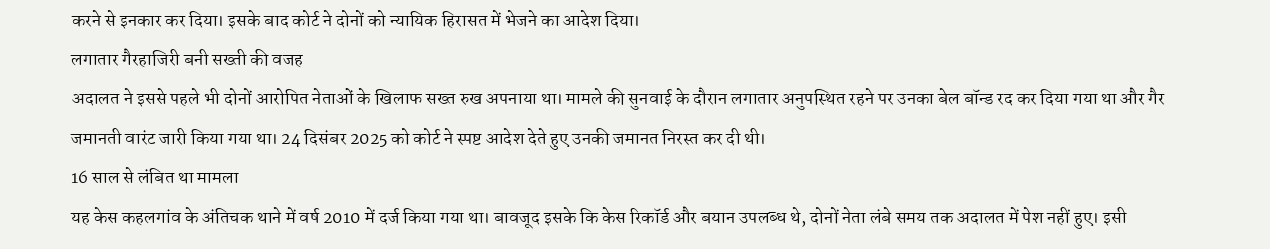करने से इनकार कर दिया। इसके बाद कोर्ट ने दोनों को न्यायिक हिरासत में भेजने का आदेश दिया।
लगातार गैरहाजिरी बनी सख्ती की वजह
अदालत ने इससे पहले भी दोनों आरोपित नेताओं के खिलाफ सख्त रुख अपनाया था। मामले की सुनवाई के दौरान लगातार अनुपस्थित रहने पर उनका बेल बॉन्ड रद कर दिया गया था और गैर जमानती वारंट जारी किया गया था। 24 दिसंबर 2025 को कोर्ट ने स्पष्ट आदेश देते हुए उनकी जमानत निरस्त कर दी थी।
16 साल से लंबित था मामला
यह केस कहलगांव के अंतिचक थाने में वर्ष 2010 में दर्ज किया गया था। बावजूद इसके कि केस रिकॉर्ड और बयान उपलब्ध थे, दोनों नेता लंबे समय तक अदालत में पेश नहीं हुए। इसी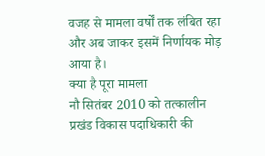वजह से मामला वर्षों तक लंबित रहा और अब जाकर इसमें निर्णायक मोड़ आया है।
क्या है पूरा मामला
नौ सितंबर 2010 को तत्कालीन प्रखंड विकास पदाधिकारी की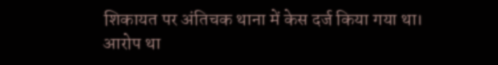शिकायत पर अंतिचक थाना में केस दर्ज किया गया था। आरोप था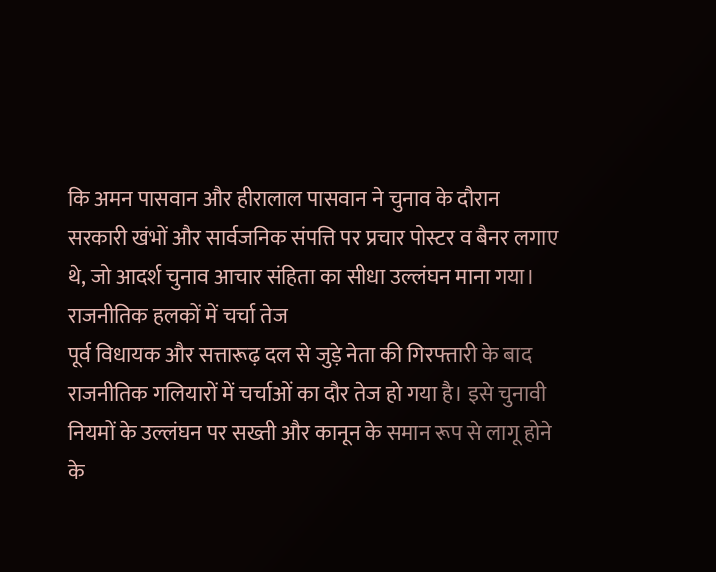कि अमन पासवान और हीरालाल पासवान ने चुनाव के दौरान सरकारी खंभों और सार्वजनिक संपत्ति पर प्रचार पोस्टर व बैनर लगाए थे, जो आदर्श चुनाव आचार संहिता का सीधा उल्लंघन माना गया।
राजनीतिक हलकों में चर्चा तेज
पूर्व विधायक और सत्तारूढ़ दल से जुड़े नेता की गिरफ्तारी के बाद राजनीतिक गलियारों में चर्चाओं का दौर तेज हो गया है। इसे चुनावी नियमों के उल्लंघन पर सख्ती और कानून के समान रूप से लागू होने के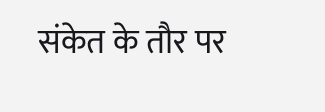संकेत के तौर पर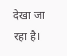देखा जा रहा है।